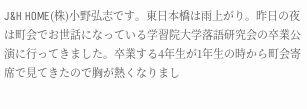J&H HOME(株)小野弘志です。東日本橋は雨上がり。昨日の夜は町会でお世話になっている学習院大学落語研究会の卒業公演に行ってきました。卒業する4年生が1年生の時から町会寄席で見てきたので胸が熱くなりまし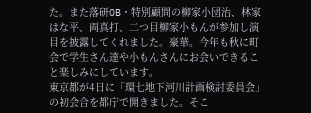た。また落研OB・特別顧問の柳家小団治、林家はな平、両真打、二つ目柳家小もんが参加し演目を披露してくれました。豪華。今年も秋に町会で学生さん達や小もんさんにお会いできること楽しみにしています。
東京都が4日に「環七地下河川計画検討委員会」の初会合を都庁で開きました。そこ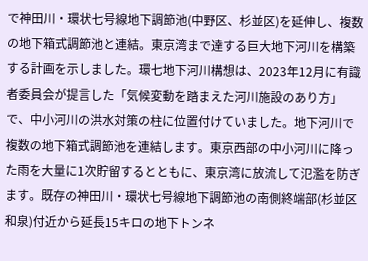で神田川・環状七号線地下調節池(中野区、杉並区)を延伸し、複数の地下箱式調節池と連結。東京湾まで達する巨大地下河川を構築する計画を示しました。環七地下河川構想は、2023年12月に有識者委員会が提言した「気候変動を踏まえた河川施設のあり方」で、中小河川の洪水対策の柱に位置付けていました。地下河川で複数の地下箱式調節池を連結します。東京西部の中小河川に降った雨を大量に1次貯留するとともに、東京湾に放流して氾濫を防ぎます。既存の神田川・環状七号線地下調節池の南側終端部(杉並区和泉)付近から延長15キロの地下トンネ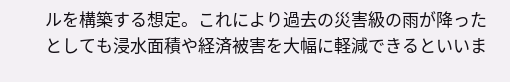ルを構築する想定。これにより過去の災害級の雨が降ったとしても浸水面積や経済被害を大幅に軽減できるといいま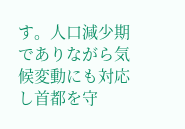す。人口減少期でありながら気候変動にも対応し首都を守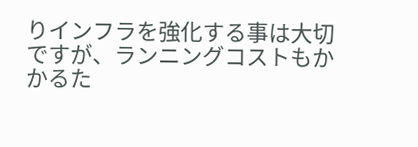りインフラを強化する事は大切ですが、ランニングコストもかかるた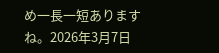め一長一短ありますね。2026年3月7日